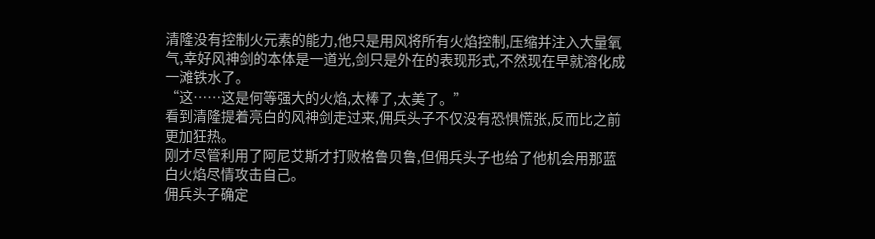清隆没有控制火元素的能力,他只是用风将所有火焰控制,压缩并注入大量氧气,幸好风神剑的本体是一道光,剑只是外在的表现形式,不然现在早就溶化成一滩铁水了。
“这……这是何等强大的火焰,太棒了,太美了。”
看到清隆提着亮白的风神剑走过来,佣兵头子不仅没有恐惧慌张,反而比之前更加狂热。
刚才尽管利用了阿尼艾斯才打败格鲁贝鲁,但佣兵头子也给了他机会用那蓝白火焰尽情攻击自己。
佣兵头子确定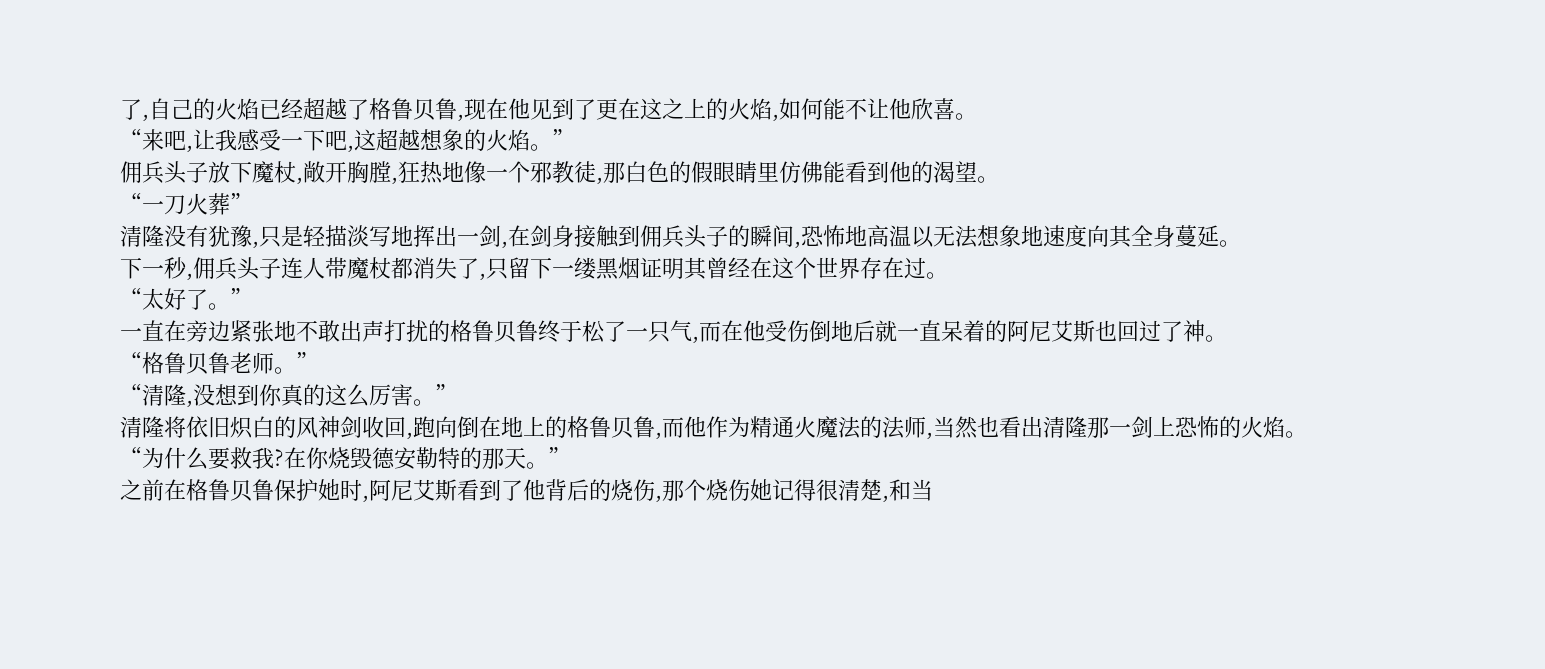了,自己的火焰已经超越了格鲁贝鲁,现在他见到了更在这之上的火焰,如何能不让他欣喜。
“来吧,让我感受一下吧,这超越想象的火焰。”
佣兵头子放下魔杖,敞开胸膛,狂热地像一个邪教徒,那白色的假眼睛里仿佛能看到他的渴望。
“一刀火葬”
清隆没有犹豫,只是轻描淡写地挥出一剑,在剑身接触到佣兵头子的瞬间,恐怖地高温以无法想象地速度向其全身蔓延。
下一秒,佣兵头子连人带魔杖都消失了,只留下一缕黑烟证明其曾经在这个世界存在过。
“太好了。”
一直在旁边紧张地不敢出声打扰的格鲁贝鲁终于松了一只气,而在他受伤倒地后就一直呆着的阿尼艾斯也回过了神。
“格鲁贝鲁老师。”
“清隆,没想到你真的这么厉害。”
清隆将依旧炽白的风神剑收回,跑向倒在地上的格鲁贝鲁,而他作为精通火魔法的法师,当然也看出清隆那一剑上恐怖的火焰。
“为什么要救我?在你烧毁德安勒特的那天。”
之前在格鲁贝鲁保护她时,阿尼艾斯看到了他背后的烧伤,那个烧伤她记得很清楚,和当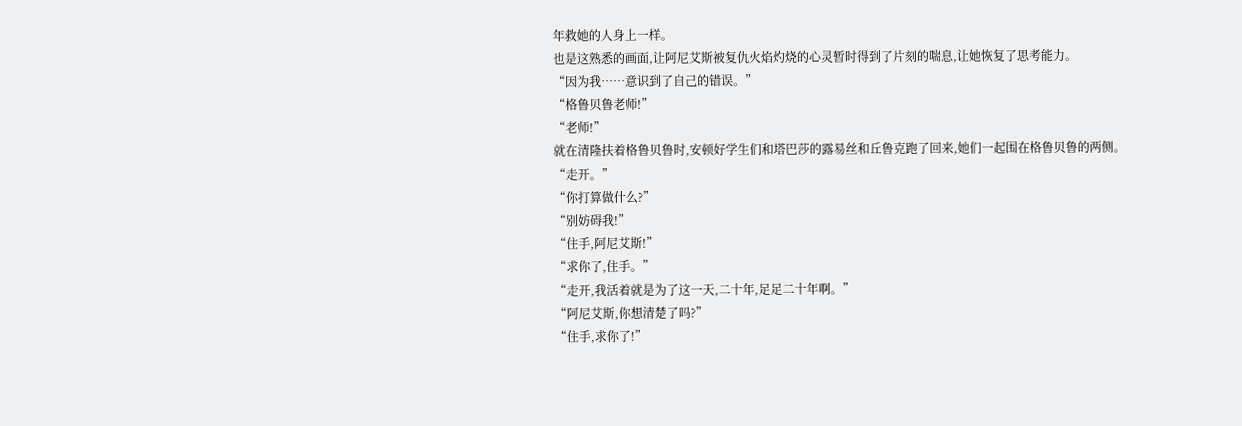年救她的人身上一样。
也是这熟悉的画面,让阿尼艾斯被复仇火焰灼烧的心灵暂时得到了片刻的喘息,让她恢复了思考能力。
“因为我……意识到了自己的错误。”
“格鲁贝鲁老师!”
“老师!”
就在清隆扶着格鲁贝鲁时,安顿好学生们和塔巴莎的露易丝和丘鲁克跑了回来,她们一起围在格鲁贝鲁的两侧。
“走开。”
“你打算做什么?”
“别妨碍我!”
“住手,阿尼艾斯!”
“求你了,住手。”
“走开,我活着就是为了这一天,二十年,足足二十年啊。”
“阿尼艾斯,你想清楚了吗?”
“住手,求你了!”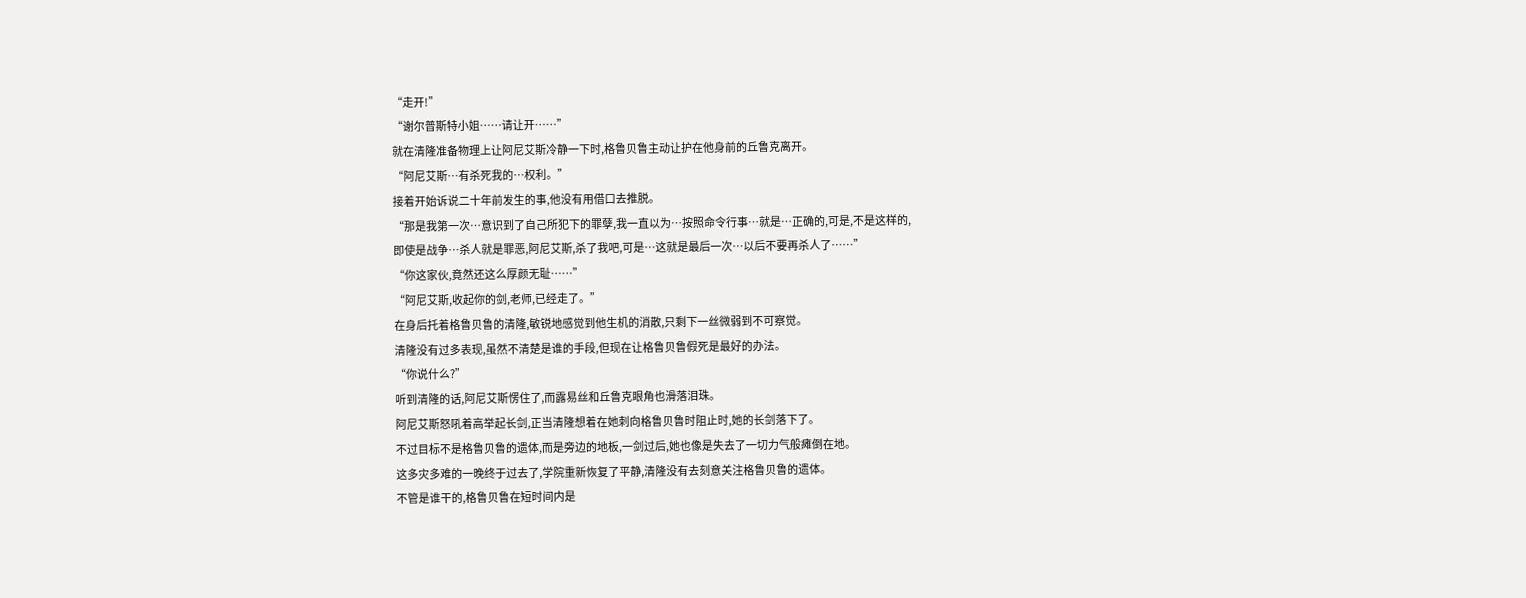“走开!”
“谢尔普斯特小姐……请让开……”
就在清隆准备物理上让阿尼艾斯冷静一下时,格鲁贝鲁主动让护在他身前的丘鲁克离开。
“阿尼艾斯…有杀死我的…权利。”
接着开始诉说二十年前发生的事,他没有用借口去推脱。
“那是我第一次…意识到了自己所犯下的罪孽,我一直以为…按照命令行事…就是…正确的,可是,不是这样的,
即使是战争…杀人就是罪恶,阿尼艾斯,杀了我吧,可是…这就是最后一次…以后不要再杀人了……”
“你这家伙,竟然还这么厚颜无耻……”
“阿尼艾斯,收起你的剑,老师,已经走了。”
在身后托着格鲁贝鲁的清隆,敏锐地感觉到他生机的消散,只剩下一丝微弱到不可察觉。
清隆没有过多表现,虽然不清楚是谁的手段,但现在让格鲁贝鲁假死是最好的办法。
“你说什么?”
听到清隆的话,阿尼艾斯愣住了,而露易丝和丘鲁克眼角也滑落泪珠。
阿尼艾斯怒吼着高举起长剑,正当清隆想着在她刺向格鲁贝鲁时阻止时,她的长剑落下了。
不过目标不是格鲁贝鲁的遗体,而是旁边的地板,一剑过后,她也像是失去了一切力气般瘫倒在地。
这多灾多难的一晚终于过去了,学院重新恢复了平静,清隆没有去刻意关注格鲁贝鲁的遗体。
不管是谁干的,格鲁贝鲁在短时间内是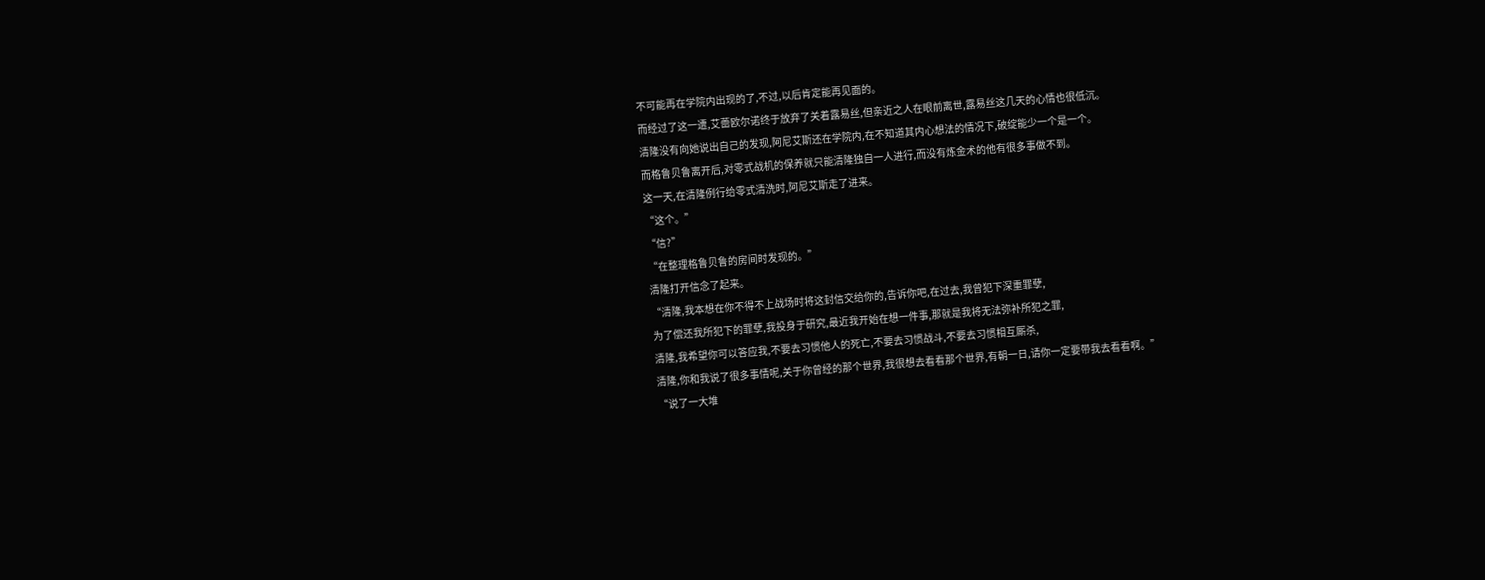不可能再在学院内出现的了,不过,以后肯定能再见面的。
而经过了这一遭,艾蕾欧尔诺终于放弃了关着露易丝,但亲近之人在眼前离世,露易丝这几天的心情也很低沉。
清隆没有向她说出自己的发现,阿尼艾斯还在学院内,在不知道其内心想法的情况下,破绽能少一个是一个。
而格鲁贝鲁离开后,对零式战机的保养就只能清隆独自一人进行,而没有炼金术的他有很多事做不到。
这一天,在清隆例行给零式清洗时,阿尼艾斯走了进来。
“这个。”
“信?”
“在整理格鲁贝鲁的房间时发现的。”
清隆打开信念了起来。
“清隆,我本想在你不得不上战场时将这封信交给你的,告诉你吧,在过去,我曾犯下深重罪孽,
为了偿还我所犯下的罪孽,我投身于研究,最近我开始在想一件事,那就是我将无法弥补所犯之罪,
清隆,我希望你可以答应我,不要去习惯他人的死亡,不要去习惯战斗,不要去习惯相互厮杀,
清隆,你和我说了很多事情呢,关于你曾经的那个世界,我很想去看看那个世界,有朝一日,请你一定要带我去看看啊。”
“说了一大堆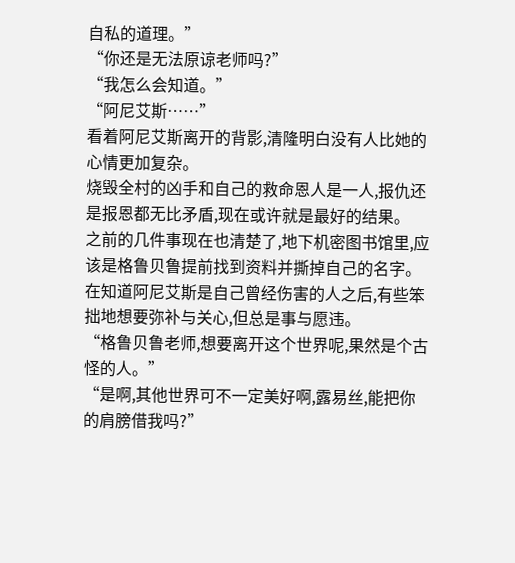自私的道理。”
“你还是无法原谅老师吗?”
“我怎么会知道。”
“阿尼艾斯……”
看着阿尼艾斯离开的背影,清隆明白没有人比她的心情更加复杂。
烧毁全村的凶手和自己的救命恩人是一人,报仇还是报恩都无比矛盾,现在或许就是最好的结果。
之前的几件事现在也清楚了,地下机密图书馆里,应该是格鲁贝鲁提前找到资料并撕掉自己的名字。
在知道阿尼艾斯是自己曾经伤害的人之后,有些笨拙地想要弥补与关心,但总是事与愿违。
“格鲁贝鲁老师,想要离开这个世界呢,果然是个古怪的人。”
“是啊,其他世界可不一定美好啊,露易丝,能把你的肩膀借我吗?”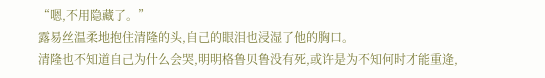“嗯,不用隐藏了。”
露易丝温柔地抱住清隆的头,自己的眼泪也浸湿了他的胸口。
清隆也不知道自己为什么会哭,明明格鲁贝鲁没有死,或许是为不知何时才能重逄,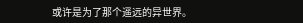或许是为了那个遥远的异世界。